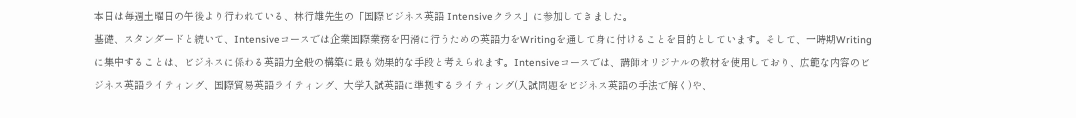本日は毎週土曜日の午後より行われている、林行雄先生の「国際ビジネス英語 Intensiveクラス」に参加してきました。
基礎、スタンダードと続いて、Intensiveコースでは企業国際業務を円滑に行うための英語力をWritingを通して身に付けることを目的としています。そして、一時期Writingに集中することは、ビジネスに係わる英語力全般の構築に最も効果的な手段と考えられます。Intensiveコースでは、講師オリジナルの教材を使用しており、広範な内容のビジネス英語ライティング、国際貿易英語ライティング、大学入試英語に準拠するライティング(入試問題をビジネス英語の手法で解く)や、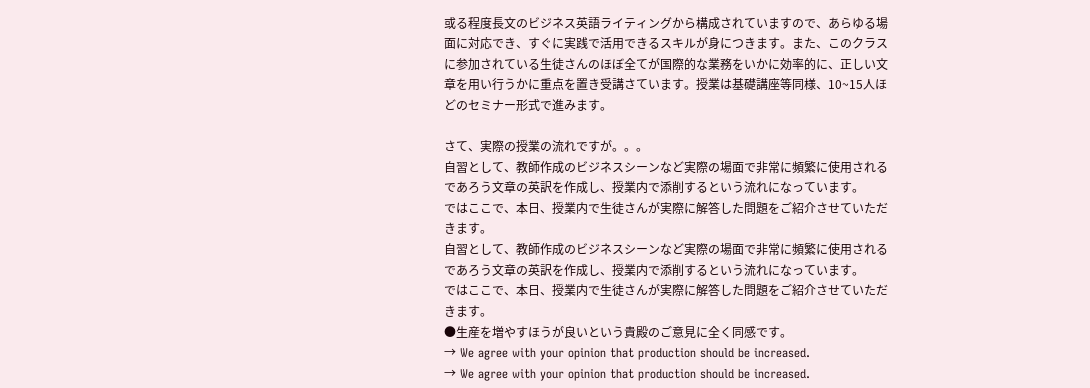或る程度長文のビジネス英語ライティングから構成されていますので、あらゆる場面に対応でき、すぐに実践で活用できるスキルが身につきます。また、このクラスに参加されている生徒さんのほぼ全てが国際的な業務をいかに効率的に、正しい文章を用い行うかに重点を置き受講さています。授業は基礎講座等同様、10~15人ほどのセミナー形式で進みます。

さて、実際の授業の流れですが。。。
自習として、教師作成のビジネスシーンなど実際の場面で非常に頻繁に使用されるであろう文章の英訳を作成し、授業内で添削するという流れになっています。
ではここで、本日、授業内で生徒さんが実際に解答した問題をご紹介させていただきます。
自習として、教師作成のビジネスシーンなど実際の場面で非常に頻繁に使用されるであろう文章の英訳を作成し、授業内で添削するという流れになっています。
ではここで、本日、授業内で生徒さんが実際に解答した問題をご紹介させていただきます。
●生産を増やすほうが良いという貴殿のご意見に全く同感です。
→ We agree with your opinion that production should be increased.
→ We agree with your opinion that production should be increased.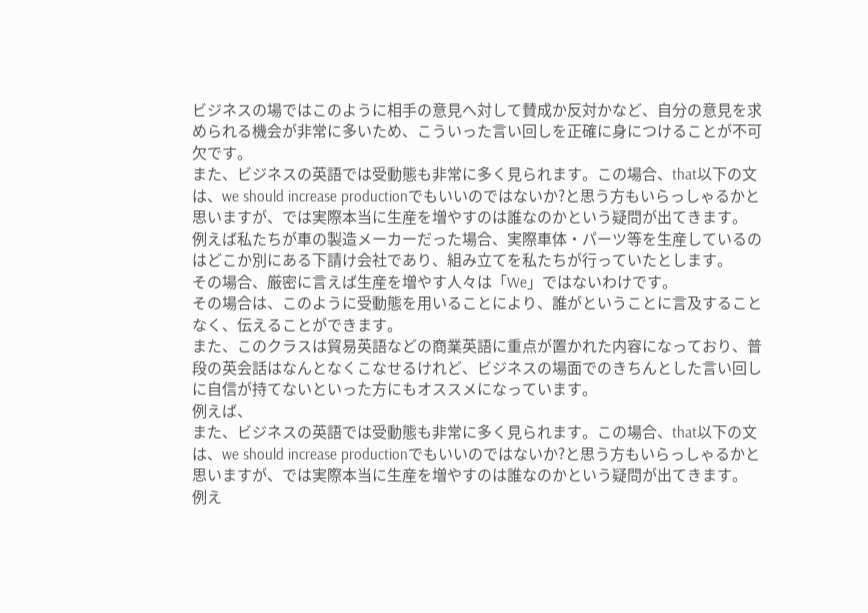ビジネスの場ではこのように相手の意見へ対して賛成か反対かなど、自分の意見を求められる機会が非常に多いため、こういった言い回しを正確に身につけることが不可欠です。
また、ビジネスの英語では受動態も非常に多く見られます。この場合、that以下の文は、we should increase productionでもいいのではないか?と思う方もいらっしゃるかと思いますが、では実際本当に生産を増やすのは誰なのかという疑問が出てきます。
例えば私たちが車の製造メーカーだった場合、実際車体・パーツ等を生産しているのはどこか別にある下請け会社であり、組み立てを私たちが行っていたとします。
その場合、厳密に言えば生産を増やす人々は「We」ではないわけです。
その場合は、このように受動態を用いることにより、誰がということに言及することなく、伝えることができます。
また、このクラスは貿易英語などの商業英語に重点が置かれた内容になっており、普段の英会話はなんとなくこなせるけれど、ビジネスの場面でのきちんとした言い回しに自信が持てないといった方にもオススメになっています。
例えば、
また、ビジネスの英語では受動態も非常に多く見られます。この場合、that以下の文は、we should increase productionでもいいのではないか?と思う方もいらっしゃるかと思いますが、では実際本当に生産を増やすのは誰なのかという疑問が出てきます。
例え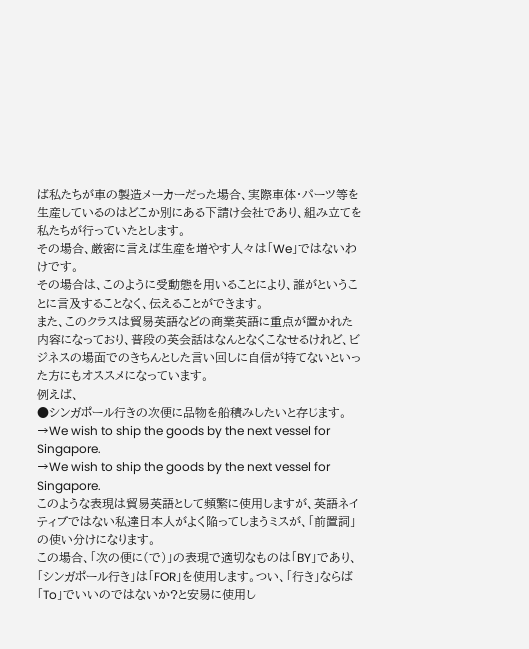ば私たちが車の製造メーカーだった場合、実際車体・パーツ等を生産しているのはどこか別にある下請け会社であり、組み立てを私たちが行っていたとします。
その場合、厳密に言えば生産を増やす人々は「We」ではないわけです。
その場合は、このように受動態を用いることにより、誰がということに言及することなく、伝えることができます。
また、このクラスは貿易英語などの商業英語に重点が置かれた内容になっており、普段の英会話はなんとなくこなせるけれど、ビジネスの場面でのきちんとした言い回しに自信が持てないといった方にもオススメになっています。
例えば、
●シンガポール行きの次便に品物を船積みしたいと存じます。
→We wish to ship the goods by the next vessel for Singapore.
→We wish to ship the goods by the next vessel for Singapore.
このような表現は貿易英語として頻繁に使用しますが、英語ネイティブではない私達日本人がよく陥ってしまうミスが、「前置詞」の使い分けになります。
この場合、「次の便に(で)」の表現で適切なものは「BY」であり、「シンガポール行き」は「FOR」を使用します。つい、「行き」ならば「To」でいいのではないか?と安易に使用し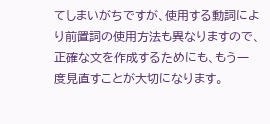てしまいがちですが、使用する動詞により前置詞の使用方法も異なりますので、正確な文を作成するためにも、もう一度見直すことが大切になります。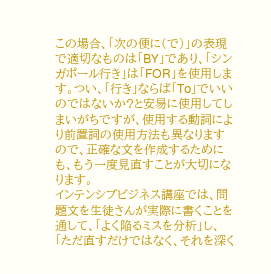この場合、「次の便に(で)」の表現で適切なものは「BY」であり、「シンガポール行き」は「FOR」を使用します。つい、「行き」ならば「To」でいいのではないか?と安易に使用してしまいがちですが、使用する動詞により前置詞の使用方法も異なりますので、正確な文を作成するためにも、もう一度見直すことが大切になります。
インテンシブビジネス講座では、問題文を生徒さんが実際に書くことを通して、「よく陥るミスを分析」し、「ただ直すだけではなく、それを深く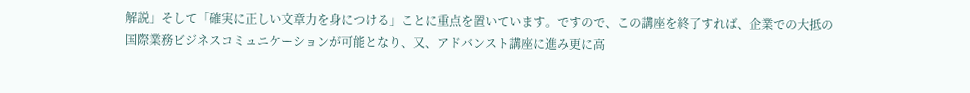解説」そして「確実に正しい文章力を身につける」ことに重点を置いています。ですので、この講座を終了すれば、企業での大抵の国際業務ビジネスコミュニケーションが可能となり、又、アドバンスト講座に進み更に高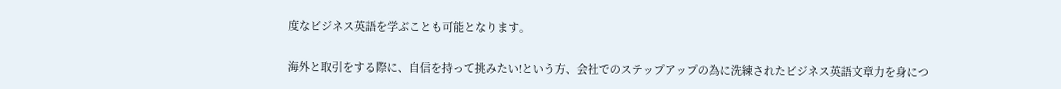度なビジネス英語を学ぶことも可能となります。

海外と取引をする際に、自信を持って挑みたい!という方、会社でのステップアップの為に洗練されたビジネス英語文章力を身につ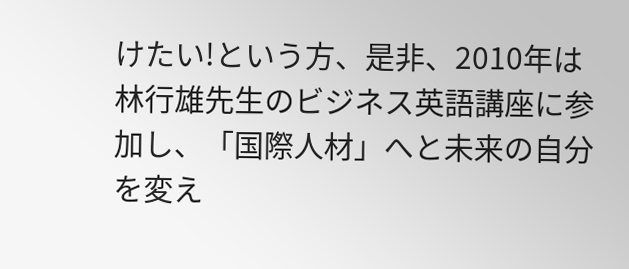けたい!という方、是非、2010年は林行雄先生のビジネス英語講座に参加し、「国際人材」へと未来の自分を変え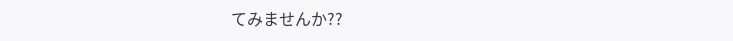てみませんか??